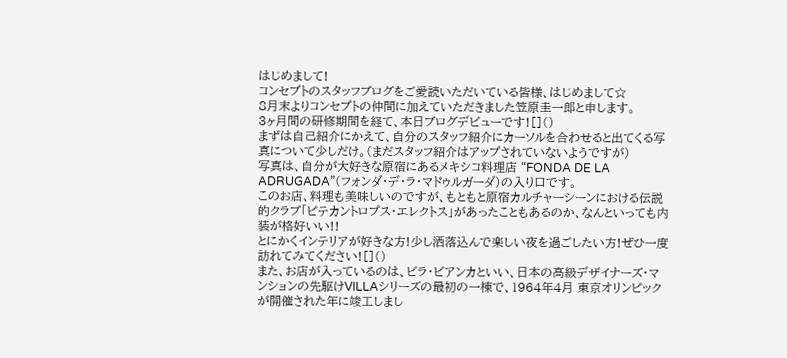はじめまして!
コンセプトのスタッフブログをご愛読いただいている皆様、はじめまして☆
8月末よりコンセプトの仲間に加えていただきました笠原圭一郎と申します。
3ヶ月間の研修期間を経て、本日ブログデビューです![]()
まずは自己紹介にかえて、自分のスタッフ紹介にカーソルを合わせると出てくる写真について少しだけ。(まだスタッフ紹介はアップされていないようですが)
写真は、自分が大好きな原宿にあるメキシコ料理店 “FONDA DE LA ADRUGADA”(フォンダ・デ・ラ・マドゥルガーダ)の入り口です。
このお店、料理も美味しいのですが、もともと原宿カルチャーシーンにおける伝説的クラブ「ピテカントロプス・エレクトス」があったこともあるのか、なんといっても内装が格好いい!!
とにかくインテリアが好きな方!少し洒落込んで楽しい夜を過ごしたい方!ぜひ一度訪れてみてください![]()
また、お店が入っているのは、ビラ・ビアンカといい、日本の高級デザイナーズ・マンションの先駆けVILLAシリーズの最初の一棟で、1964年4月 東京オリンピックが開催された年に竣工しまし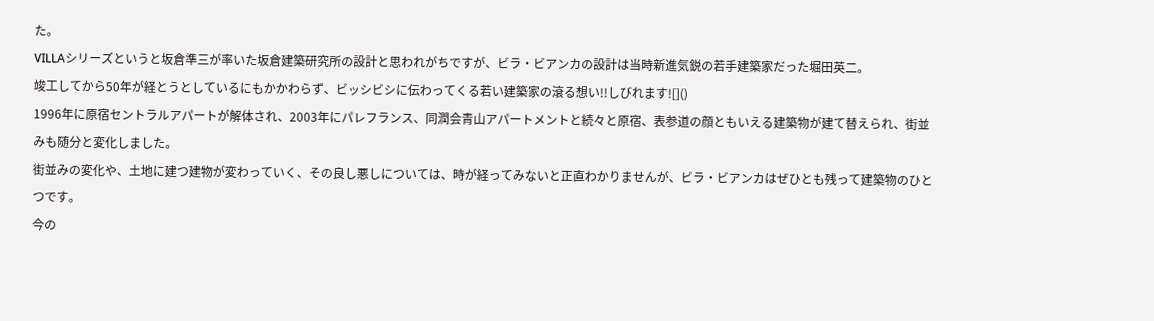た。
VILLAシリーズというと坂倉準三が率いた坂倉建築研究所の設計と思われがちですが、ビラ・ビアンカの設計は当時新進気鋭の若手建築家だった堀田英二。
竣工してから50年が経とうとしているにもかかわらず、ビッシビシに伝わってくる若い建築家の滾る想い!!しびれます![]()
1996年に原宿セントラルアパートが解体され、2003年にパレフランス、同潤会青山アパートメントと続々と原宿、表参道の顔ともいえる建築物が建て替えられ、街並みも随分と変化しました。
街並みの変化や、土地に建つ建物が変わっていく、その良し悪しについては、時が経ってみないと正直わかりませんが、ビラ・ビアンカはぜひとも残って建築物のひとつです。
今の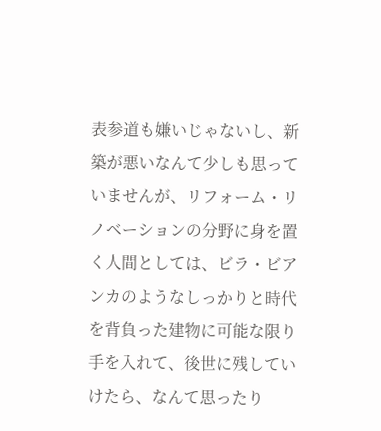表参道も嫌いじゃないし、新築が悪いなんて少しも思っていませんが、リフォーム・リノベーションの分野に身を置く人間としては、ビラ・ビアンカのようなしっかりと時代を背負った建物に可能な限り手を入れて、後世に残していけたら、なんて思ったり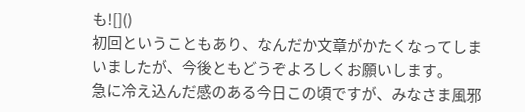も![]()
初回ということもあり、なんだか文章がかたくなってしまいましたが、今後ともどうぞよろしくお願いします。
急に冷え込んだ感のある今日この頃ですが、みなさま風邪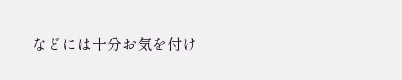などには十分お気を付け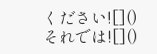ください![]()
それでは![]()